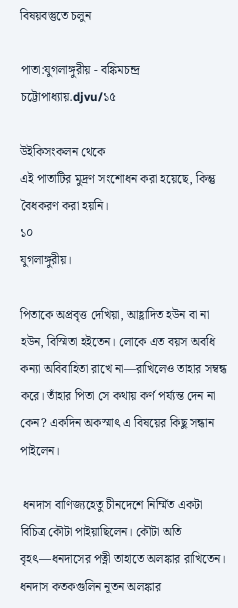বিষয়বস্তুতে চলুন

পাতা:যুগলাঙ্গুরীয় - বঙ্কিমচন্দ্র চট্টোপাধ্যায়.djvu/১৫

উইকিসংকলন থেকে
এই পাতাটির মুদ্রণ সংশোধন করা হয়েছে, কিন্তু বৈধকরণ করা হয়নি।
১০
যুগলাঙ্গুরীয়।

পিতাকে অপ্রবৃত্ত দেখিয়া, আহ্লাদিত হউন বা না হউন, বিস্মিতা হইতেন। লোকে এত বয়স অবধি কন্যা অবিবাহিতা রাখে না—রাখিলেও তাহার সম্বন্ধ করে। তাঁহার পিতা সে কথায় কর্ণ পর্য্যন্ত দেন না কেন? একদিন অকস্মাৎ এ বিষয়ের কিছু সন্ধান পাইলেন।

 ধনদাস বাণিজ্যহেতু চীনদেশে নির্ম্মিত একটা বিচিত্র কৌটা পাইয়াছিলেন। কৌটা অতি বৃহৎ―ধনদাসের পত্নী তাহাতে অলঙ্কার রাখিতেন। ধনদাস কতকগুলিন নূতন অলঙ্কার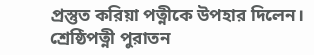প্রস্তুত করিয়া পত্নীকে উপহার দিলেন। শ্রেষ্ঠিপত্নী পুরাতন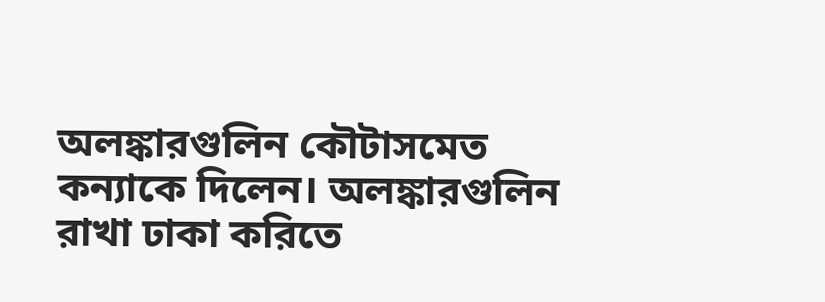অলঙ্কারগুলিন কৌটাসমেত কন্যাকে দিলেন। অলঙ্কারগুলিন রাখা ঢাকা করিতে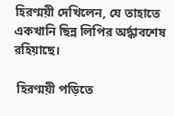হিরণ্ময়ী দেখিলেন, যে তাহাতে একখানি ছিন্ন লিপির অর্দ্ধাবশেষ রহিয়াছে।

 হিরণ্ময়ী পড়িতে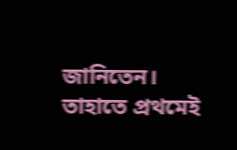জানিতেন। তাহাতে প্রথমেই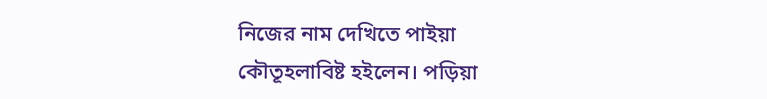নিজের নাম দেখিতে পাইয়া কৌতূহলাবিষ্ট হইলেন। পড়িয়া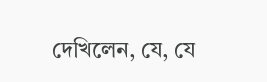দেখিলেন, যে, যে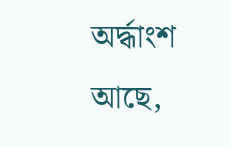অর্দ্ধাংশ আছে,